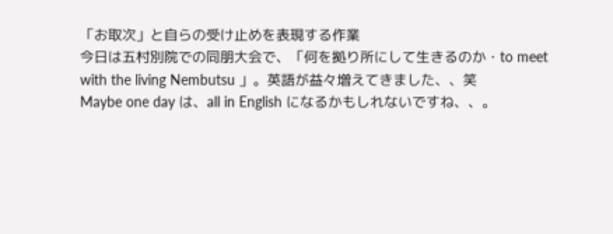「お取次」と自らの受け止めを表現する作業
今日は五村別院での同朋大会で、「何を拠り所にして生きるのか・to meet with the living Nembutsu 」。英語が益々増えてきました、、笑
Maybe one day は、all in English になるかもしれないですね、、。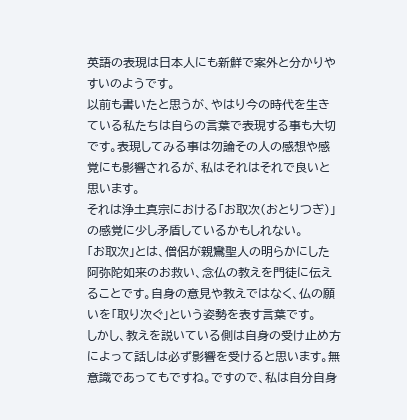英語の表現は日本人にも新鮮で案外と分かりやすいのようです。
以前も書いたと思うが、やはり今の時代を生きている私たちは自らの言葉で表現する事も大切です。表現してみる事は勿論その人の感想や感覚にも影響されるが、私はそれはそれで良いと思います。
それは浄土真宗における「お取次(おとりつぎ)」の感覚に少し矛盾しているかもしれない。
「お取次」とは、僧侶が親鸞聖人の明らかにした阿弥陀如来のお救い、念仏の教えを門徒に伝えることです。自身の意見や教えではなく、仏の願いを「取り次ぐ」という姿勢を表す言葉です。
しかし、教えを説いている側は自身の受け止め方によって話しは必ず影響を受けると思います。無意識であってもですね。ですので、私は自分自身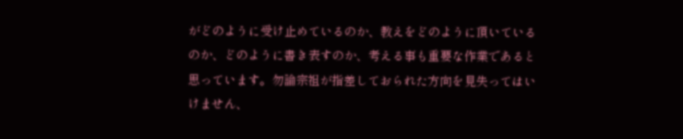がどのように受け止めているのか、教えをどのように頂いているのか、どのように書き表すのか、考える事も重要な作業であると思っています。勿論宗祖が指差しておられた方向を見失ってはいけません、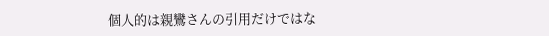個人的は親鸞さんの引用だけではな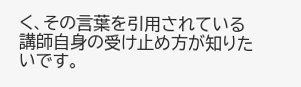く、その言葉を引用されている講師自身の受け止め方が知りたいです。